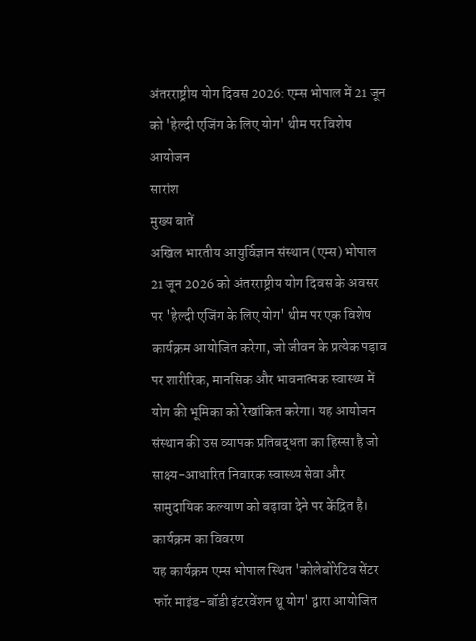अंतरराष्ट्रीय योग दिवस 2026: एम्स भोपाल में 21 जून को 'हेल्दी एजिंग के लिए योग' थीम पर विशेष आयोजन
सारांश
मुख्य बातें
अखिल भारतीय आयुर्विज्ञान संस्थान (एम्स) भोपाल 21 जून 2026 को अंतरराष्ट्रीय योग दिवस के अवसर पर 'हेल्दी एजिंग के लिए योग' थीम पर एक विशेष कार्यक्रम आयोजित करेगा, जो जीवन के प्रत्येक पड़ाव पर शारीरिक, मानसिक और भावनात्मक स्वास्थ्य में योग की भूमिका को रेखांकित करेगा। यह आयोजन संस्थान की उस व्यापक प्रतिबद्धता का हिस्सा है जो साक्ष्य-आधारित निवारक स्वास्थ्य सेवा और सामुदायिक कल्याण को बढ़ावा देने पर केंद्रित है।
कार्यक्रम का विवरण
यह कार्यक्रम एम्स भोपाल स्थित 'कोलेबोरेटिव सेंटर फॉर माइंड-बॉडी इंटरवेंशन थ्रू योग' द्वारा आयोजित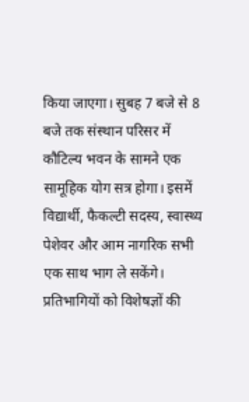किया जाएगा। सुबह 7 बजे से 8 बजे तक संस्थान परिसर में कौटिल्य भवन के सामने एक सामूहिक योग सत्र होगा। इसमें विद्यार्थी, फैकल्टी सदस्य, स्वास्थ्य पेशेवर और आम नागरिक सभी एक साथ भाग ले सकेंगे।
प्रतिभागियों को विशेषज्ञों की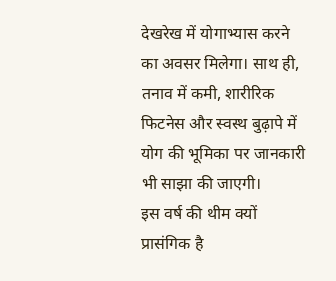देखरेख में योगाभ्यास करने का अवसर मिलेगा। साथ ही, तनाव में कमी, शारीरिक फिटनेस और स्वस्थ बुढ़ापे में योग की भूमिका पर जानकारी भी साझा की जाएगी।
इस वर्ष की थीम क्यों प्रासंगिक है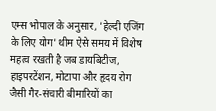एम्स भोपाल के अनुसार, 'हेल्दी एजिंग के लिए योग' थीम ऐसे समय में विशेष महत्व रखती है जब डायबिटीज, हाइपरटेंशन, मोटापा और हृदय रोग जैसी गैर-संचारी बीमारियों का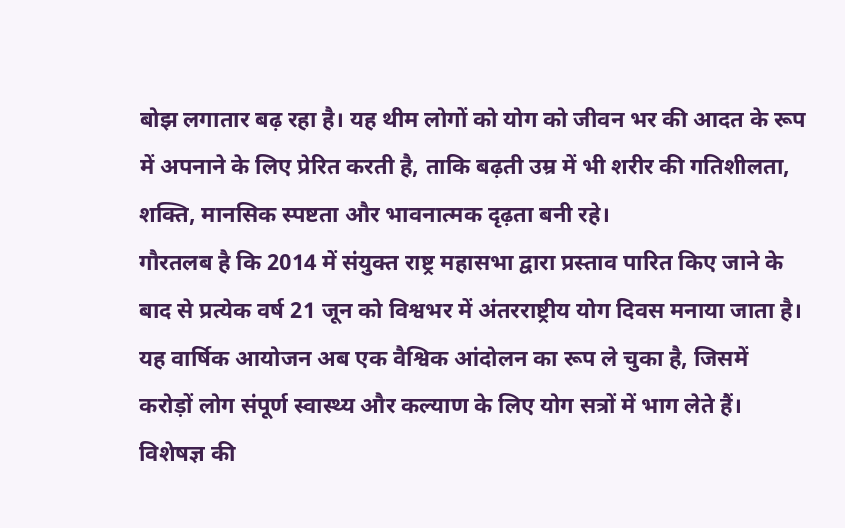बोझ लगातार बढ़ रहा है। यह थीम लोगों को योग को जीवन भर की आदत के रूप में अपनाने के लिए प्रेरित करती है, ताकि बढ़ती उम्र में भी शरीर की गतिशीलता, शक्ति, मानसिक स्पष्टता और भावनात्मक दृढ़ता बनी रहे।
गौरतलब है कि 2014 में संयुक्त राष्ट्र महासभा द्वारा प्रस्ताव पारित किए जाने के बाद से प्रत्येक वर्ष 21 जून को विश्वभर में अंतरराष्ट्रीय योग दिवस मनाया जाता है। यह वार्षिक आयोजन अब एक वैश्विक आंदोलन का रूप ले चुका है, जिसमें करोड़ों लोग संपूर्ण स्वास्थ्य और कल्याण के लिए योग सत्रों में भाग लेते हैं।
विशेषज्ञ की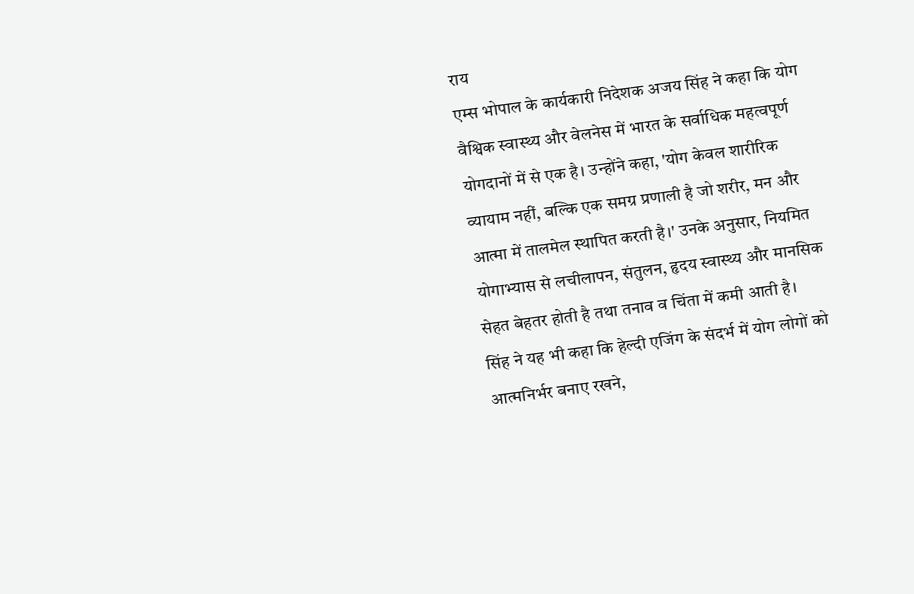राय
एम्स भोपाल के कार्यकारी निदेशक अजय सिंह ने कहा कि योग वैश्विक स्वास्थ्य और वेलनेस में भारत के सर्वाधिक महत्वपूर्ण योगदानों में से एक है। उन्होंने कहा, 'योग केवल शारीरिक व्यायाम नहीं, बल्कि एक समग्र प्रणाली है जो शरीर, मन और आत्मा में तालमेल स्थापित करती है।' उनके अनुसार, नियमित योगाभ्यास से लचीलापन, संतुलन, हृदय स्वास्थ्य और मानसिक सेहत बेहतर होती है तथा तनाव व चिंता में कमी आती है।
सिंह ने यह भी कहा कि हेल्दी एजिंग के संदर्भ में योग लोगों को आत्मनिर्भर बनाए रखने,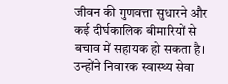जीवन की गुणवत्ता सुधारने और कई दीर्घकालिक बीमारियों से बचाव में सहायक हो सकता है। उन्होंने निवारक स्वास्थ्य सेवा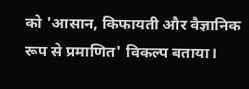को 'आसान, किफायती और वैज्ञानिक रूप से प्रमाणित' विकल्प बताया।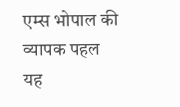एम्स भोपाल की व्यापक पहल
यह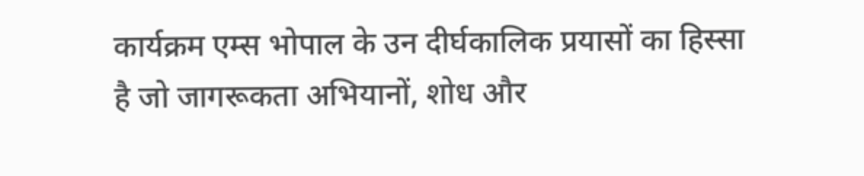कार्यक्रम एम्स भोपाल के उन दीर्घकालिक प्रयासों का हिस्सा है जो जागरूकता अभियानों, शोध और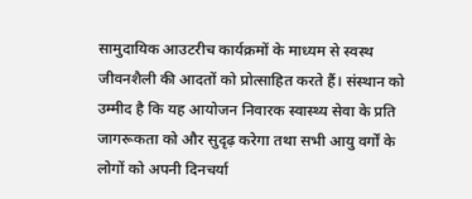सामुदायिक आउटरीच कार्यक्रमों के माध्यम से स्वस्थ जीवनशैली की आदतों को प्रोत्साहित करते हैं। संस्थान को उम्मीद है कि यह आयोजन निवारक स्वास्थ्य सेवा के प्रति जागरूकता को और सुदृढ़ करेगा तथा सभी आयु वर्गों के लोगों को अपनी दिनचर्या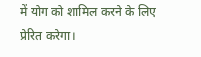में योग को शामिल करने के लिए प्रेरित करेगा।